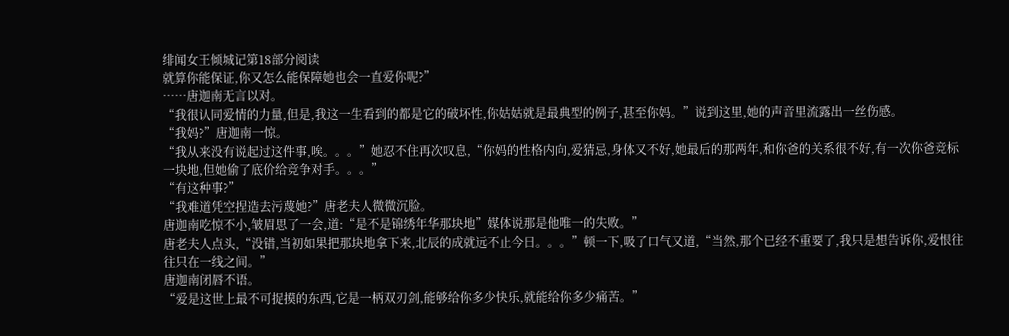绯闻女王倾城记第18部分阅读
就算你能保证,你又怎么能保障她也会一直爱你呢?”
……唐迦南无言以对。
“我很认同爱情的力量,但是,我这一生看到的都是它的破坏性,你姑姑就是最典型的例子,甚至你妈。”说到这里,她的声音里流露出一丝伤感。
“我妈?”唐迦南一惊。
“我从来没有说起过这件事,唉。。。”她忍不住再次叹息,“你妈的性格内向,爱猜忌,身体又不好,她最后的那两年,和你爸的关系很不好,有一次你爸竞标一块地,但她偷了底价给竞争对手。。。”
“有这种事?”
“我难道凭空捏造去污蔑她?”唐老夫人微微沉脸。
唐迦南吃惊不小,皱眉思了一会,道:“是不是锦绣年华那块地”媒体说那是他唯一的失败。”
唐老夫人点头,“没错,当初如果把那块地拿下来,北辰的成就远不止今日。。。”顿一下,吸了口气又道,“当然,那个已经不重要了,我只是想告诉你,爱恨往往只在一线之间。”
唐迦南闭唇不语。
“爱是这世上最不可捉摸的东西,它是一柄双刃剑,能够给你多少快乐,就能给你多少痛苦。”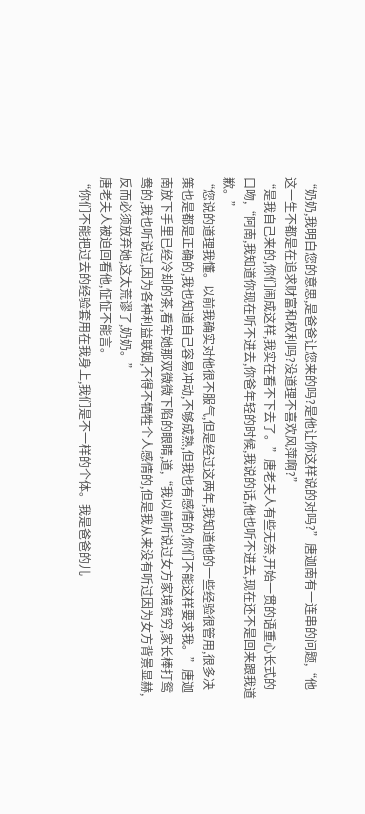“奶奶,我明白您的意思,是爸爸让您来的吗?是他让你这样说的对吗?”唐迦南有一连串的问题,“他这一生不都是在追求财富和权利吗?没道理不喜欢风萍啊?”
“是我自己来的,你们闹成这样,我实在看不下去了。”唐老夫人有些无奈,开始一贯的语重心长式的口吻,“阿南,我知道你现在听不进去,你爸年轻的时候,我说的话,他也听不进去,现在还不是回来跟我道歉。”
“您说的道理我懂。以前我确实对他很不服气,但是经过这两年,我知道他的一些经验很管用,很多决策也是都是正确的,我也知道自己容易冲动,不够成熟,但我也有感情的,你们不能这样要求我。”唐迦南放下手里已经冷却的茶,看牢她那双微微下陷的眼睛,道,“我以前听说过女方家境贫穷,家长棒打鸳鸯的,我也听说过,因为各种利益联姻,不得不牺牲个人感情的,但是我从来没有听过因为女方背景显赫,反而必须放弃她,这太荒谬了,奶奶。”
唐老夫人被迫回看他,怔怔不能言。
“你们不能把过去的经验套用在我身上,我们是不一样的个体。我是爸爸的儿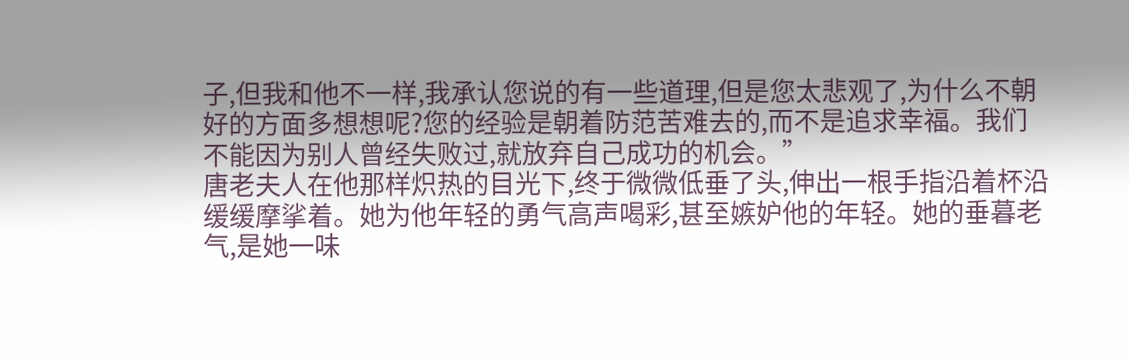子,但我和他不一样,我承认您说的有一些道理,但是您太悲观了,为什么不朝好的方面多想想呢?您的经验是朝着防范苦难去的,而不是追求幸福。我们不能因为别人曾经失败过,就放弃自己成功的机会。”
唐老夫人在他那样炽热的目光下,终于微微低垂了头,伸出一根手指沿着杯沿缓缓摩挲着。她为他年轻的勇气高声喝彩,甚至嫉妒他的年轻。她的垂暮老气,是她一味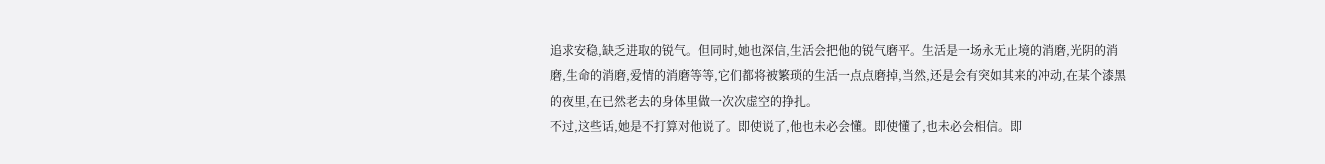追求安稳,缺乏进取的锐气。但同时,她也深信,生活会把他的锐气磨平。生活是一场永无止境的消磨,光阴的消磨,生命的消磨,爱情的消磨等等,它们都将被繁琐的生活一点点磨掉,当然,还是会有突如其来的冲动,在某个漆黑的夜里,在已然老去的身体里做一次次虚空的挣扎。
不过,这些话,她是不打算对他说了。即使说了,他也未必会懂。即使懂了,也未必会相信。即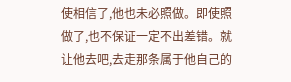使相信了,他也未必照做。即使照做了,也不保证一定不出差错。就让他去吧,去走那条属于他自己的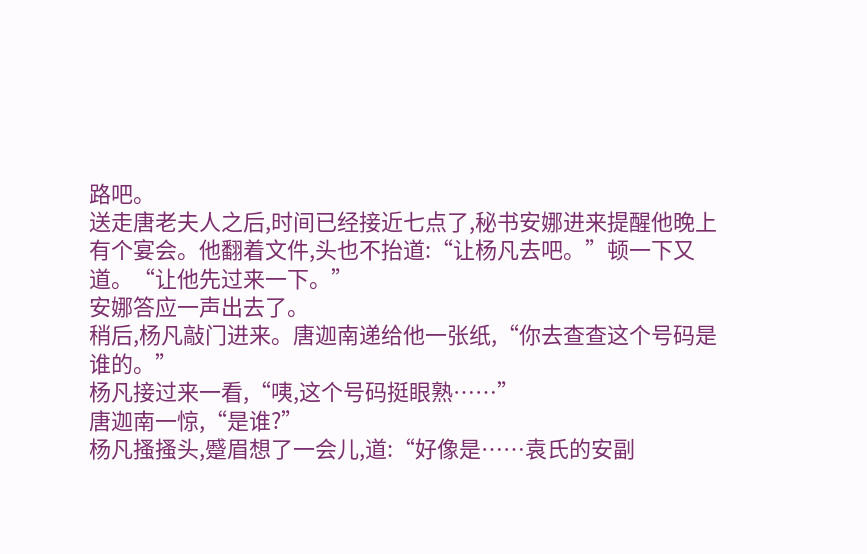路吧。
送走唐老夫人之后,时间已经接近七点了,秘书安娜进来提醒他晚上有个宴会。他翻着文件,头也不抬道:“让杨凡去吧。”顿一下又道。“让他先过来一下。”
安娜答应一声出去了。
稍后,杨凡敲门进来。唐迦南递给他一张纸,“你去查查这个号码是谁的。”
杨凡接过来一看,“咦,这个号码挺眼熟……”
唐迦南一惊,“是谁?”
杨凡搔搔头,蹙眉想了一会儿,道:“好像是……袁氏的安副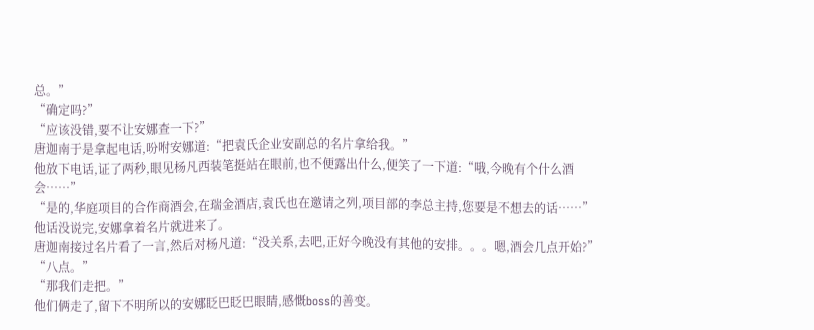总。”
“确定吗?”
“应该没错,要不让安娜查一下?”
唐迦南于是拿起电话,吩咐安娜道:“把袁氏企业安副总的名片拿给我。”
他放下电话,证了两秒,眼见杨凡西装笔挺站在眼前,也不便露出什么,便笑了一下道:“哦,今晚有个什么酒会……”
“是的,华庭项目的合作商酒会,在瑞金酒店,袁氏也在邀请之列,项目部的李总主持,您要是不想去的话……”
他话没说完,安娜拿着名片就进来了。
唐迦南接过名片看了一言,然后对杨凡道:“没关系,去吧,正好今晚没有其他的安排。。。嗯,酒会几点开始?”
“八点。”
“那我们走把。”
他们俩走了,留下不明所以的安娜眨巴眨巴眼睛,感慨boss的善变。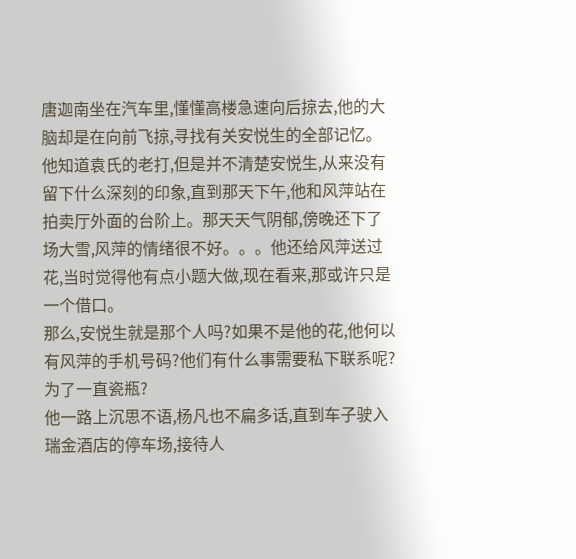唐迦南坐在汽车里,懂懂高楼急速向后掠去,他的大脑却是在向前飞掠,寻找有关安悦生的全部记忆。
他知道袁氏的老打,但是并不清楚安悦生,从来没有留下什么深刻的印象,直到那天下午,他和风萍站在拍卖厅外面的台阶上。那天天气阴郁,傍晚还下了场大雪,风萍的情绪很不好。。。他还给风萍送过花,当时觉得他有点小题大做,现在看来,那或许只是一个借口。
那么,安悦生就是那个人吗?如果不是他的花,他何以有风萍的手机号码?他们有什么事需要私下联系呢?为了一直瓷瓶?
他一路上沉思不语,杨凡也不扁多话,直到车子驶入瑞金酒店的停车场,接待人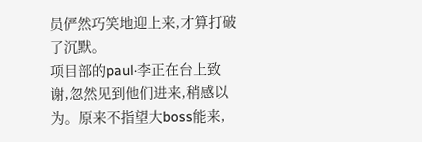员俨然巧笑地迎上来,才算打破了沉默。
项目部的paul·李正在台上致谢,忽然见到他们进来,稍感以为。原来不指望大boss能来,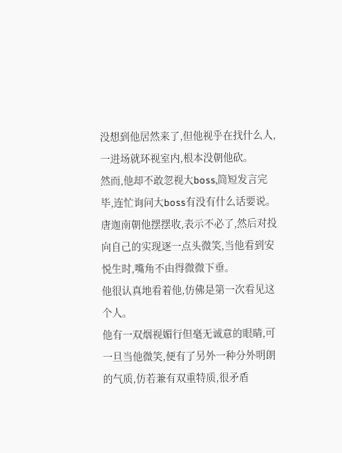没想到他居然来了,但他视乎在找什么人,一进场就环视室内,根本没朝他砍。
然而,他却不敢忽视大boss,简短发言完毕,连忙询问大boss有没有什么话要说。唐迦南朝他摆摆收,表示不必了,然后对投向自己的实现逐一点头微笑,当他看到安悦生时,嘴角不由得微微下垂。
他很认真地看着他,仿佛是第一次看见这个人。
他有一双烟视媚行但毫无诚意的眼睛,可一旦当他微笑,便有了另外一种分外明朗的气质,仿若兼有双重特质,很矛盾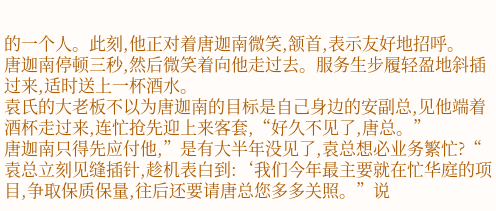的一个人。此刻,他正对着唐迦南微笑,颔首,表示友好地招呼。
唐迦南停顿三秒,然后微笑着向他走过去。服务生步履轻盈地斜插过来,适时送上一杯酒水。
袁氏的大老板不以为唐迦南的目标是自己身边的安副总,见他端着酒杯走过来,连忙抢先迎上来客套,“好久不见了,唐总。”
唐迦南只得先应付他,”是有大半年没见了,袁总想必业务繁忙?“
袁总立刻见缝插针,趁机表白到:‘我们今年最主要就在忙华庭的项目,争取保质保量,往后还要请唐总您多多关照。”说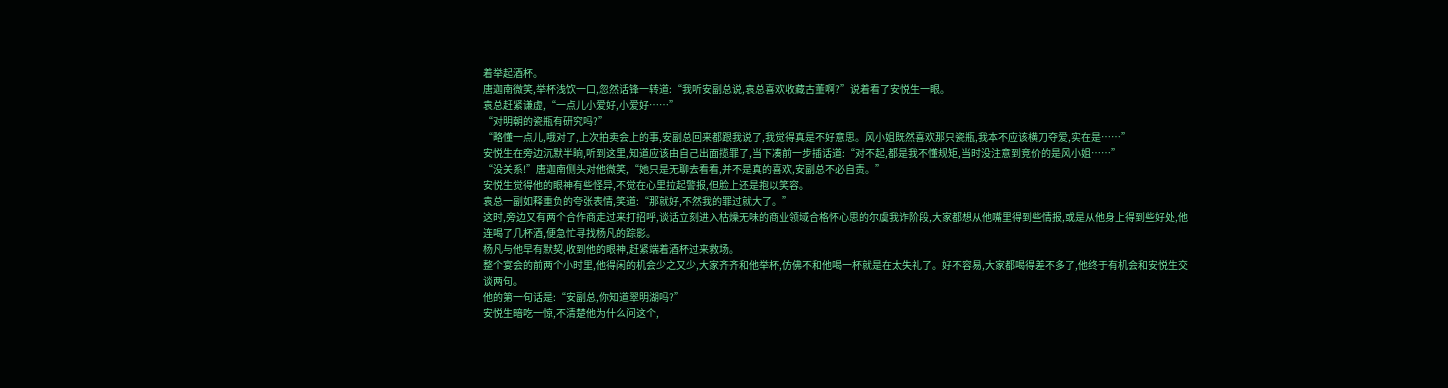着举起酒杯。
唐迦南微笑,举杯浅饮一口,忽然话锋一转道:“我听安副总说,袁总喜欢收藏古董啊?”说着看了安悦生一眼。
袁总赶紧谦虚,“一点儿小爱好,小爱好……”
“对明朝的瓷瓶有研究吗?”
“略懂一点儿,哦对了,上次拍卖会上的事,安副总回来都跟我说了,我觉得真是不好意思。风小姐既然喜欢那只瓷瓶,我本不应该横刀夺爱,实在是……”
安悦生在旁边沉默半晌,听到这里,知道应该由自己出面揽罪了,当下凑前一步插话道:“对不起,都是我不懂规矩,当时没注意到竞价的是风小姐……”
“没关系!”唐迦南侧头对他微笑,“她只是无聊去看看,并不是真的喜欢,安副总不必自责。”
安悦生觉得他的眼神有些怪异,不觉在心里拉起警报,但脸上还是抱以笑容。
袁总一副如释重负的夸张表情,笑道:“那就好,不然我的罪过就大了。”
这时,旁边又有两个合作商走过来打招呼,谈话立刻进入枯燥无味的商业领域合格怀心思的尔虞我诈阶段,大家都想从他嘴里得到些情报,或是从他身上得到些好处,他连喝了几杯酒,便急忙寻找杨凡的踪影。
杨凡与他早有默契,收到他的眼神,赶紧端着酒杯过来救场。
整个宴会的前两个小时里,他得闲的机会少之又少,大家齐齐和他举杯,仿佛不和他喝一杯就是在太失礼了。好不容易,大家都喝得差不多了,他终于有机会和安悦生交谈两句。
他的第一句话是:“安副总,你知道翠明湖吗?”
安悦生暗吃一惊,不清楚他为什么问这个,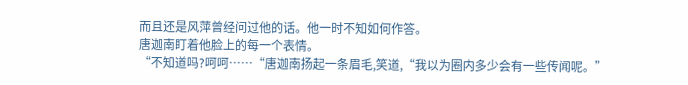而且还是风萍曾经问过他的话。他一时不知如何作答。
唐迦南盯着他脸上的每一个表情。
“不知道吗?呵呵……“唐迦南扬起一条眉毛,笑道,“我以为圈内多少会有一些传闻呢。”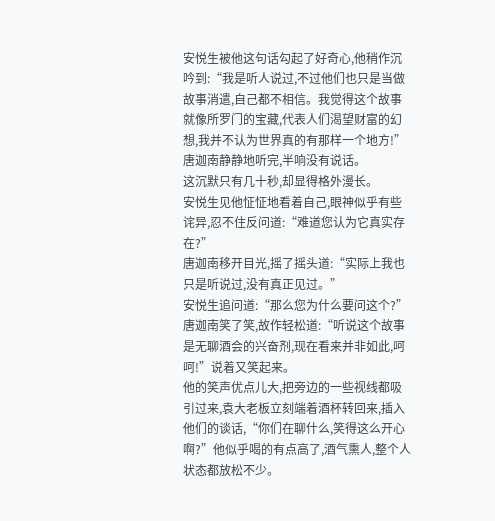安悦生被他这句话勾起了好奇心,他稍作沉吟到:“我是听人说过,不过他们也只是当做故事消遣,自己都不相信。我觉得这个故事就像所罗门的宝藏,代表人们渴望财富的幻想,我并不认为世界真的有那样一个地方!”
唐迦南静静地听完,半响没有说话。
这沉默只有几十秒,却显得格外漫长。
安悦生见他怔怔地看着自己,眼神似乎有些诧异,忍不住反问道:“难道您认为它真实存在?”
唐迦南移开目光,摇了摇头道:“实际上我也只是听说过,没有真正见过。”
安悦生追问道:“那么您为什么要问这个?”
唐迦南笑了笑,故作轻松道:“听说这个故事是无聊酒会的兴奋剂,现在看来并非如此,呵呵!”说着又笑起来。
他的笑声优点儿大,把旁边的一些视线都吸引过来,袁大老板立刻端着酒杯转回来,插入他们的谈话,“你们在聊什么,笑得这么开心啊?”他似乎喝的有点高了,酒气熏人,整个人状态都放松不少。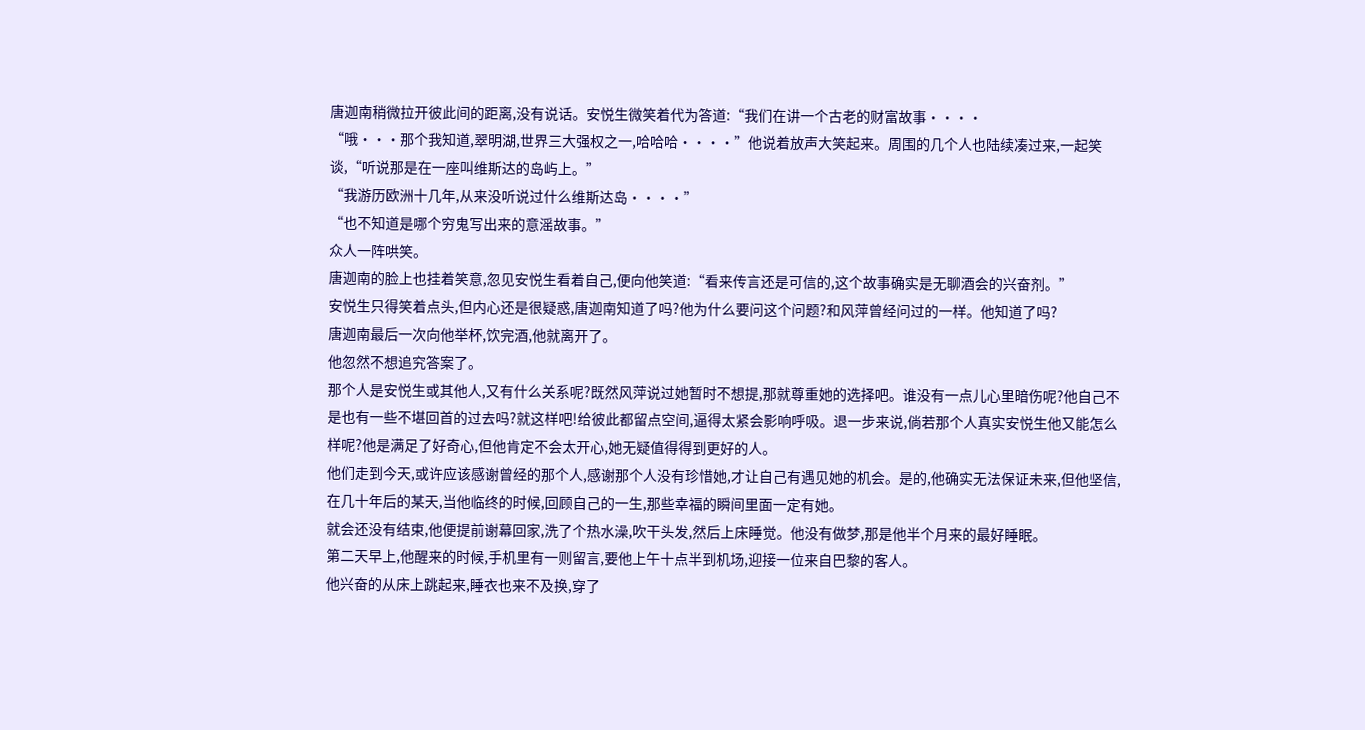唐迦南稍微拉开彼此间的距离,没有说话。安悦生微笑着代为答道:“我们在讲一个古老的财富故事····
“哦···那个我知道,翠明湖,世界三大强权之一,哈哈哈····”他说着放声大笑起来。周围的几个人也陆续凑过来,一起笑谈,“听说那是在一座叫维斯达的岛屿上。”
“我游历欧洲十几年,从来没听说过什么维斯达岛····”
“也不知道是哪个穷鬼写出来的意滛故事。”
众人一阵哄笑。
唐迦南的脸上也挂着笑意,忽见安悦生看着自己,便向他笑道:“看来传言还是可信的,这个故事确实是无聊酒会的兴奋剂。”
安悦生只得笑着点头,但内心还是很疑惑,唐迦南知道了吗?他为什么要问这个问题?和风萍曾经问过的一样。他知道了吗?
唐迦南最后一次向他举杯,饮完酒,他就离开了。
他忽然不想追究答案了。
那个人是安悦生或其他人,又有什么关系呢?既然风萍说过她暂时不想提,那就尊重她的选择吧。谁没有一点儿心里暗伤呢?他自己不是也有一些不堪回首的过去吗?就这样吧!给彼此都留点空间,逼得太紧会影响呼吸。退一步来说,倘若那个人真实安悦生他又能怎么样呢?他是满足了好奇心,但他肯定不会太开心,她无疑值得得到更好的人。
他们走到今天,或许应该感谢曾经的那个人,感谢那个人没有珍惜她,才让自己有遇见她的机会。是的,他确实无法保证未来,但他坚信,在几十年后的某天,当他临终的时候,回顾自己的一生,那些幸福的瞬间里面一定有她。
就会还没有结束,他便提前谢幕回家,洗了个热水澡,吹干头发,然后上床睡觉。他没有做梦,那是他半个月来的最好睡眠。
第二天早上,他醒来的时候,手机里有一则留言,要他上午十点半到机场,迎接一位来自巴黎的客人。
他兴奋的从床上跳起来,睡衣也来不及换,穿了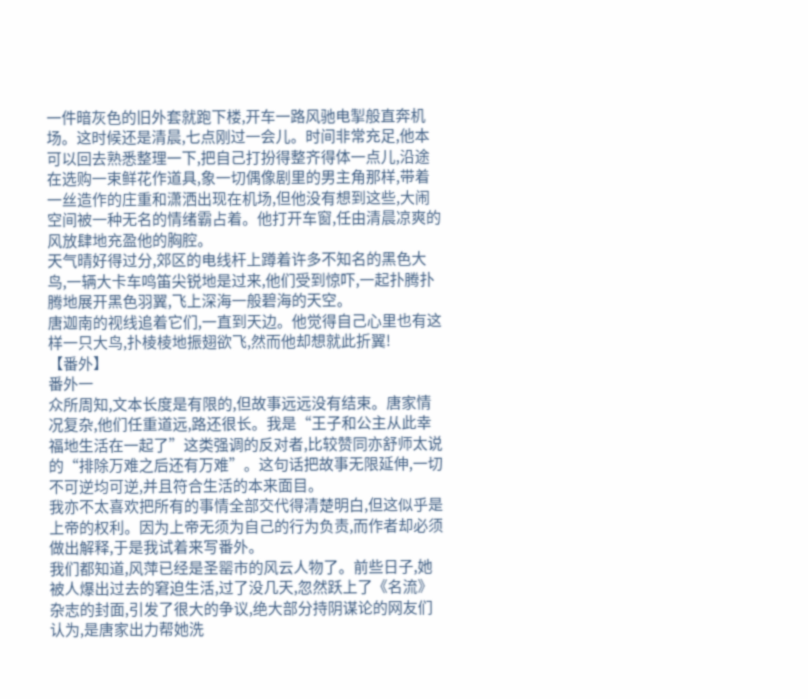一件暗灰色的旧外套就跑下楼,开车一路风驰电掣般直奔机场。这时候还是清晨,七点刚过一会儿。时间非常充足,他本可以回去熟悉整理一下,把自己打扮得整齐得体一点儿,沿途在选购一束鲜花作道具,象一切偶像剧里的男主角那样,带着一丝造作的庄重和潇洒出现在机场,但他没有想到这些,大闹空间被一种无名的情绪霸占着。他打开车窗,任由清晨凉爽的风放肆地充盈他的胸腔。
天气晴好得过分,郊区的电线杆上蹲着许多不知名的黑色大鸟,一辆大卡车鸣笛尖锐地是过来,他们受到惊吓,一起扑腾扑腾地展开黑色羽翼,飞上深海一般碧海的天空。
唐迦南的视线追着它们,一直到天边。他觉得自己心里也有这样一只大鸟,扑棱棱地振翅欲飞,然而他却想就此折翼!
【番外】
番外一
众所周知,文本长度是有限的,但故事远远没有结束。唐家情况复杂,他们任重道远,路还很长。我是“王子和公主从此幸福地生活在一起了”这类强调的反对者,比较赞同亦舒师太说的“排除万难之后还有万难”。这句话把故事无限延伸,一切不可逆均可逆,并且符合生活的本来面目。
我亦不太喜欢把所有的事情全部交代得清楚明白,但这似乎是上帝的权利。因为上帝无须为自己的行为负责,而作者却必须做出解释,于是我试着来写番外。
我们都知道,风萍已经是圣罂市的风云人物了。前些日子,她被人爆出过去的窘迫生活,过了没几天,忽然跃上了《名流》杂志的封面,引发了很大的争议,绝大部分持阴谋论的网友们认为,是唐家出力帮她洗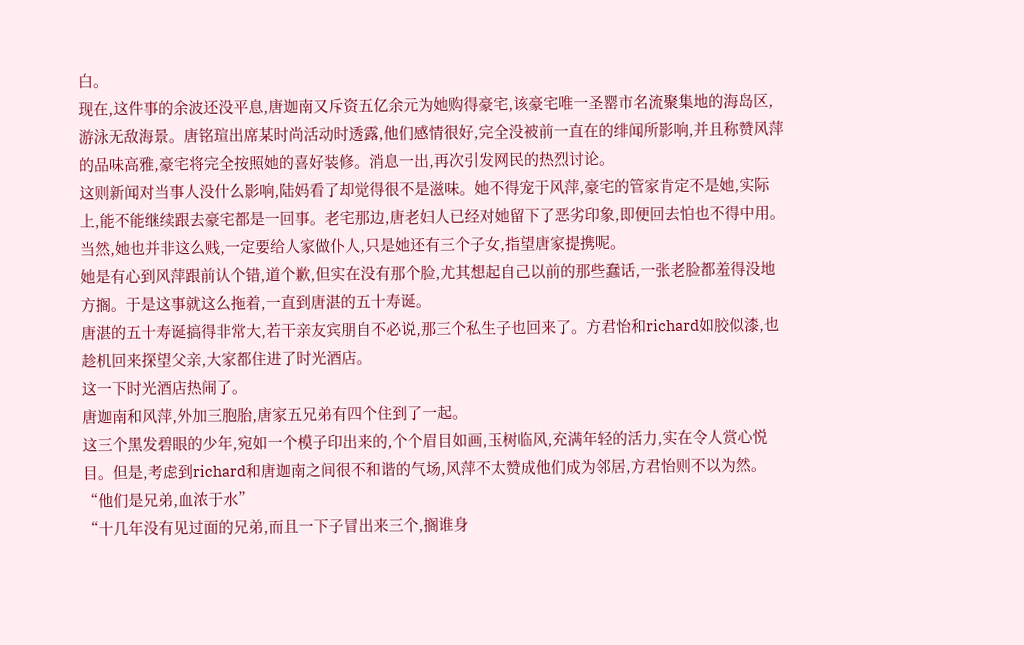白。
现在,这件事的余波还没平息,唐迦南又斥资五亿余元为她购得豪宅,该豪宅唯一圣罂市名流聚集地的海岛区,游泳无敌海景。唐铭瑄出席某时尚活动时透露,他们感情很好,完全没被前一直在的绯闻所影响,并且称赞风萍的品味高雅,豪宅将完全按照她的喜好装修。消息一出,再次引发网民的热烈讨论。
这则新闻对当事人没什么影响,陆妈看了却觉得很不是滋味。她不得宠于风萍,豪宅的管家肯定不是她,实际上,能不能继续跟去豪宅都是一回事。老宅那边,唐老妇人已经对她留下了恶劣印象,即便回去怕也不得中用。当然,她也并非这么贱,一定要给人家做仆人,只是她还有三个子女,指望唐家提携呢。
她是有心到风萍跟前认个错,道个歉,但实在没有那个脸,尤其想起自己以前的那些蠢话,一张老脸都羞得没地方搁。于是这事就这么拖着,一直到唐湛的五十寿诞。
唐湛的五十寿诞搞得非常大,若干亲友宾朋自不必说,那三个私生子也回来了。方君怡和richard如胶似漆,也趁机回来探望父亲,大家都住进了时光酒店。
这一下时光酒店热闹了。
唐迦南和风萍,外加三胞胎,唐家五兄弟有四个住到了一起。
这三个黑发碧眼的少年,宛如一个模子印出来的,个个眉目如画,玉树临风,充满年轻的活力,实在令人赏心悦目。但是,考虑到richard和唐迦南之间很不和谐的气场,风萍不太赞成他们成为邻居,方君怡则不以为然。
“他们是兄弟,血浓于水”
“十几年没有见过面的兄弟,而且一下子冒出来三个,搁谁身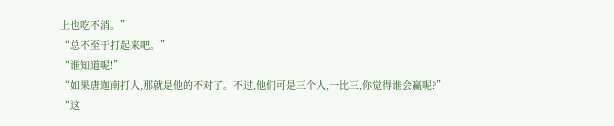上也吃不消。”
“总不至于打起来吧。”
“谁知道呢!”
“如果唐迦南打人,那就是他的不对了。不过,他们可是三个人,一比三,你觉得谁会赢呢?”
“这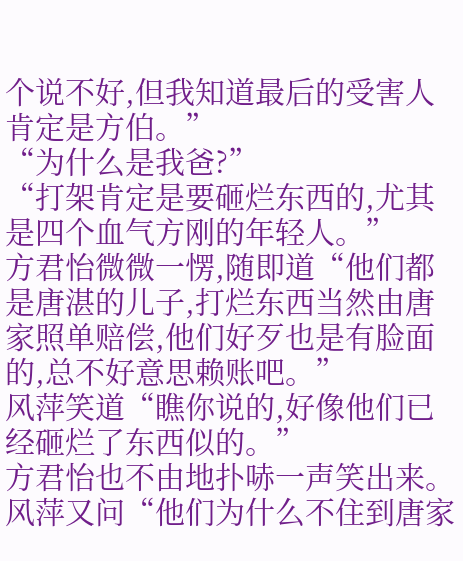个说不好,但我知道最后的受害人肯定是方伯。”
“为什么是我爸?”
“打架肯定是要砸烂东西的,尤其是四个血气方刚的年轻人。”
方君怡微微一愣,随即道“他们都是唐湛的儿子,打烂东西当然由唐家照单赔偿,他们好歹也是有脸面的,总不好意思赖账吧。”
风萍笑道“瞧你说的,好像他们已经砸烂了东西似的。”
方君怡也不由地扑哧一声笑出来。
风萍又问“他们为什么不住到唐家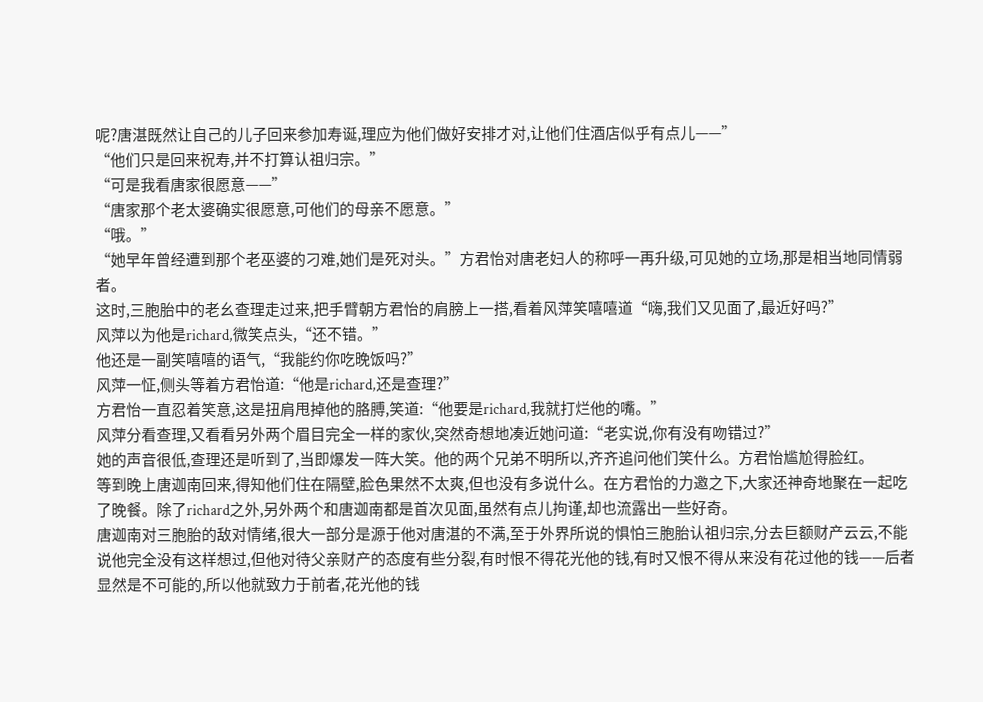呢?唐湛既然让自己的儿子回来参加寿诞,理应为他们做好安排才对,让他们住酒店似乎有点儿——”
“他们只是回来祝寿,并不打算认祖归宗。”
“可是我看唐家很愿意——”
“唐家那个老太婆确实很愿意,可他们的母亲不愿意。”
“哦。”
“她早年曾经遭到那个老巫婆的刁难,她们是死对头。”方君怡对唐老妇人的称呼一再升级,可见她的立场,那是相当地同情弱者。
这时,三胞胎中的老幺查理走过来,把手臂朝方君怡的肩膀上一搭,看着风萍笑嘻嘻道“嗨,我们又见面了,最近好吗?”
风萍以为他是richard,微笑点头,“还不错。”
他还是一副笑嘻嘻的语气,“我能约你吃晚饭吗?”
风萍一怔,侧头等着方君怡道:“他是richard,还是查理?”
方君怡一直忍着笑意,这是扭肩甩掉他的胳膊,笑道:“他要是richard,我就打烂他的嘴。”
风萍分看查理,又看看另外两个眉目完全一样的家伙,突然奇想地凑近她问道:“老实说,你有没有吻错过?”
她的声音很低,查理还是听到了,当即爆发一阵大笑。他的两个兄弟不明所以,齐齐追问他们笑什么。方君怡尴尬得脸红。
等到晚上唐迦南回来,得知他们住在隔壁,脸色果然不太爽,但也没有多说什么。在方君怡的力邀之下,大家还神奇地聚在一起吃了晚餐。除了richard之外,另外两个和唐迦南都是首次见面,虽然有点儿拘谨,却也流露出一些好奇。
唐迦南对三胞胎的敌对情绪,很大一部分是源于他对唐湛的不满,至于外界所说的惧怕三胞胎认祖归宗,分去巨额财产云云,不能说他完全没有这样想过,但他对待父亲财产的态度有些分裂,有时恨不得花光他的钱,有时又恨不得从来没有花过他的钱——后者显然是不可能的,所以他就致力于前者,花光他的钱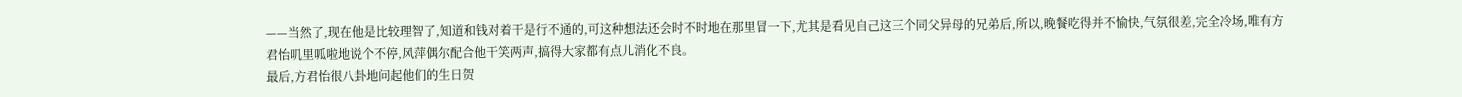——当然了,现在他是比较理智了,知道和钱对着干是行不通的,可这种想法还会时不时地在那里冒一下,尤其是看见自己这三个同父异母的兄弟后,所以,晚餐吃得并不愉快,气氛很差,完全冷场,唯有方君怡叽里呱啦地说个不停,风萍偶尔配合他干笑两声,搞得大家都有点儿消化不良。
最后,方君怡很八卦地问起他们的生日贺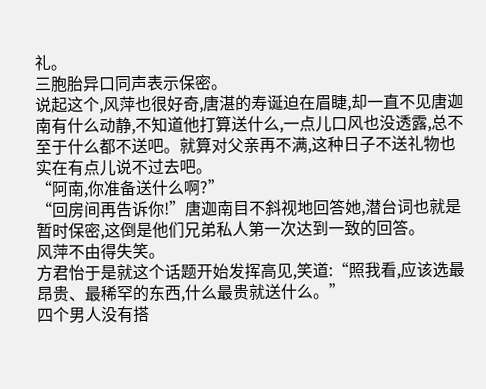礼。
三胞胎异口同声表示保密。
说起这个,风萍也很好奇,唐湛的寿诞迫在眉睫,却一直不见唐迦南有什么动静,不知道他打算送什么,一点儿口风也没透露,总不至于什么都不送吧。就算对父亲再不满,这种日子不送礼物也实在有点儿说不过去吧。
“阿南,你准备送什么啊?”
“回房间再告诉你!”唐迦南目不斜视地回答她,潜台词也就是暂时保密,这倒是他们兄弟私人第一次达到一致的回答。
风萍不由得失笑。
方君怡于是就这个话题开始发挥高见,笑道:“照我看,应该选最昂贵、最稀罕的东西,什么最贵就送什么。”
四个男人没有搭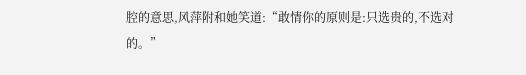腔的意思,风萍附和她笑道:“敢情你的原则是:只选贵的,不选对的。”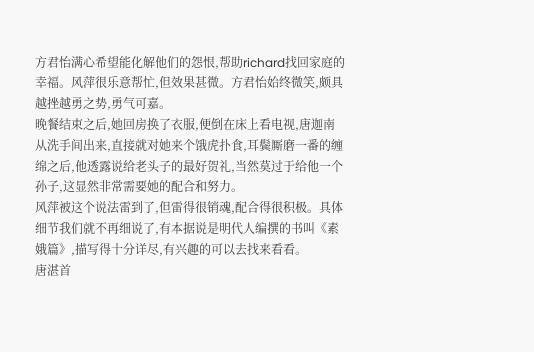方君怡满心希望能化解他们的怨恨,帮助richard找回家庭的幸福。风萍很乐意帮忙,但效果甚微。方君怡始终微笑,颇具越挫越勇之势,勇气可嘉。
晚餐结束之后,她回房换了衣服,便倒在床上看电视,唐迦南从洗手间出来,直接就对她来个饿虎扑食,耳鬓厮磨一番的缠绵之后,他透露说给老头子的最好贺礼,当然莫过于给他一个孙子,这显然非常需要她的配合和努力。
风萍被这个说法雷到了,但雷得很销魂,配合得很积极。具体细节我们就不再细说了,有本据说是明代人编撰的书叫《素娥篇》,描写得十分详尽,有兴趣的可以去找来看看。
唐湛首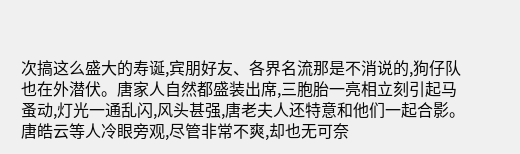次搞这么盛大的寿诞,宾朋好友、各界名流那是不消说的,狗仔队也在外潜伏。唐家人自然都盛装出席,三胞胎一亮相立刻引起马蚤动,灯光一通乱闪,风头甚强,唐老夫人还特意和他们一起合影。唐皓云等人冷眼旁观,尽管非常不爽,却也无可奈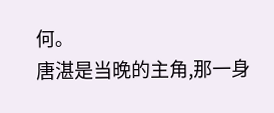何。
唐湛是当晚的主角,那一身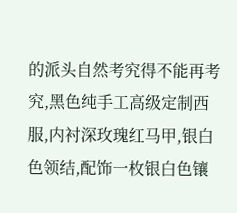的派头自然考究得不能再考究,黑色纯手工高级定制西服,内衬深玫瑰红马甲,银白色领结,配饰一枚银白色镶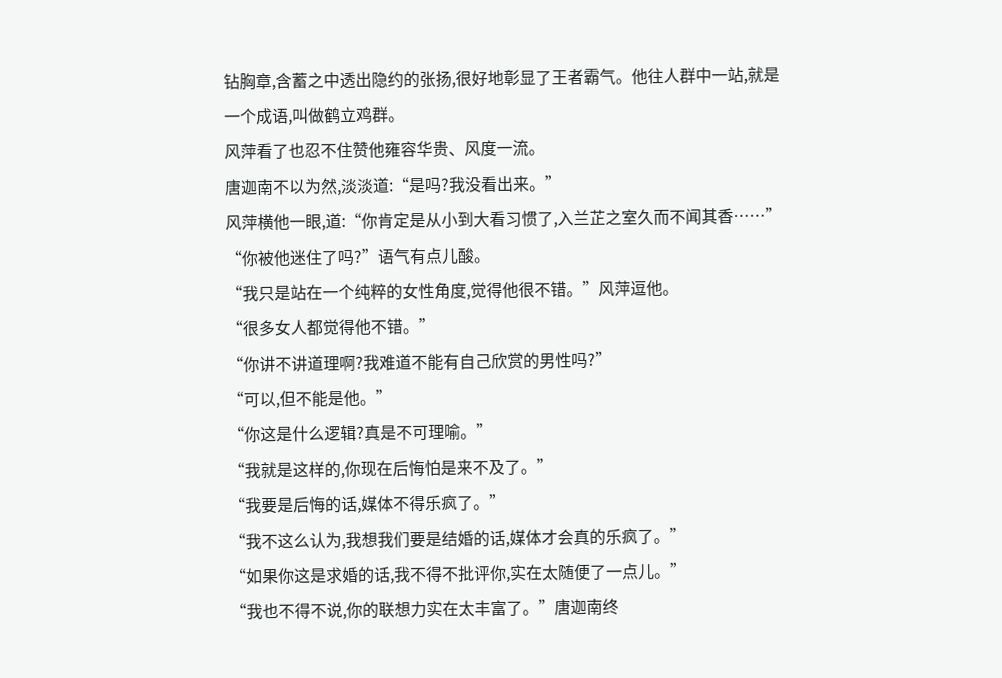钻胸章,含蓄之中透出隐约的张扬,很好地彰显了王者霸气。他往人群中一站,就是一个成语,叫做鹤立鸡群。
风萍看了也忍不住赞他雍容华贵、风度一流。
唐迦南不以为然,淡淡道:“是吗?我没看出来。”
风萍横他一眼,道:“你肯定是从小到大看习惯了,入兰芷之室久而不闻其香……”
“你被他迷住了吗?”语气有点儿酸。
“我只是站在一个纯粹的女性角度,觉得他很不错。”风萍逗他。
“很多女人都觉得他不错。”
“你讲不讲道理啊?我难道不能有自己欣赏的男性吗?”
“可以,但不能是他。”
“你这是什么逻辑?真是不可理喻。”
“我就是这样的,你现在后悔怕是来不及了。”
“我要是后悔的话,媒体不得乐疯了。”
“我不这么认为,我想我们要是结婚的话,媒体才会真的乐疯了。”
“如果你这是求婚的话,我不得不批评你,实在太随便了一点儿。”
“我也不得不说,你的联想力实在太丰富了。”唐迦南终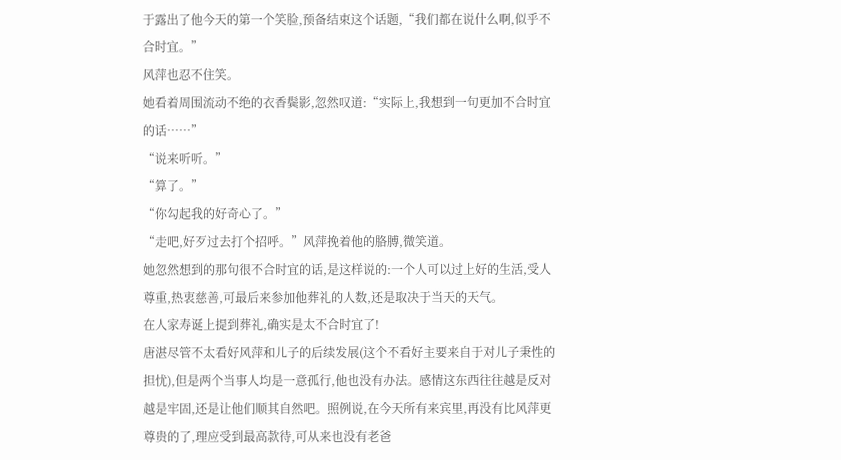于露出了他今天的第一个笑脸,预备结束这个话题,“我们都在说什么啊,似乎不合时宜。”
风萍也忍不住笑。
她看着周围流动不绝的衣香鬓影,忽然叹道:“实际上,我想到一句更加不合时宜的话……”
“说来听听。”
“算了。”
“你勾起我的好奇心了。”
“走吧,好歹过去打个招呼。”风萍挽着他的胳膊,微笑道。
她忽然想到的那句很不合时宜的话,是这样说的:一个人可以过上好的生活,受人尊重,热衷慈善,可最后来参加他葬礼的人数,还是取决于当天的天气。
在人家寿诞上提到葬礼,确实是太不合时宜了!
唐湛尽管不太看好风萍和儿子的后续发展(这个不看好主要来自于对儿子秉性的担忧),但是两个当事人均是一意孤行,他也没有办法。感情这东西往往越是反对越是牢固,还是让他们顺其自然吧。照例说,在今天所有来宾里,再没有比风萍更尊贵的了,理应受到最高款待,可从来也没有老爸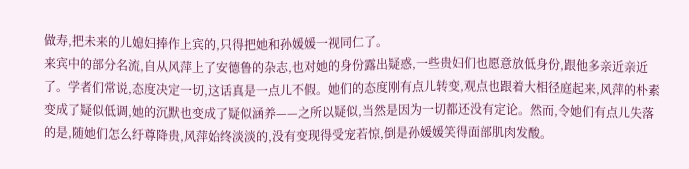做寿,把未来的儿媳妇捧作上宾的,只得把她和孙媛媛一视同仁了。
来宾中的部分名流,自从风萍上了安德鲁的杂志,也对她的身份露出疑惑,一些贵妇们也愿意放低身份,跟他多亲近亲近了。学者们常说,态度决定一切,这话真是一点儿不假。她们的态度刚有点儿转变,观点也跟着大相径庭起来,风萍的朴素变成了疑似低调,她的沉默也变成了疑似涵养——之所以疑似,当然是因为一切都还没有定论。然而,令她们有点儿失落的是,随她们怎么纡尊降贵,风萍始终淡淡的,没有变现得受宠若惊,倒是孙媛媛笑得面部肌肉发酸。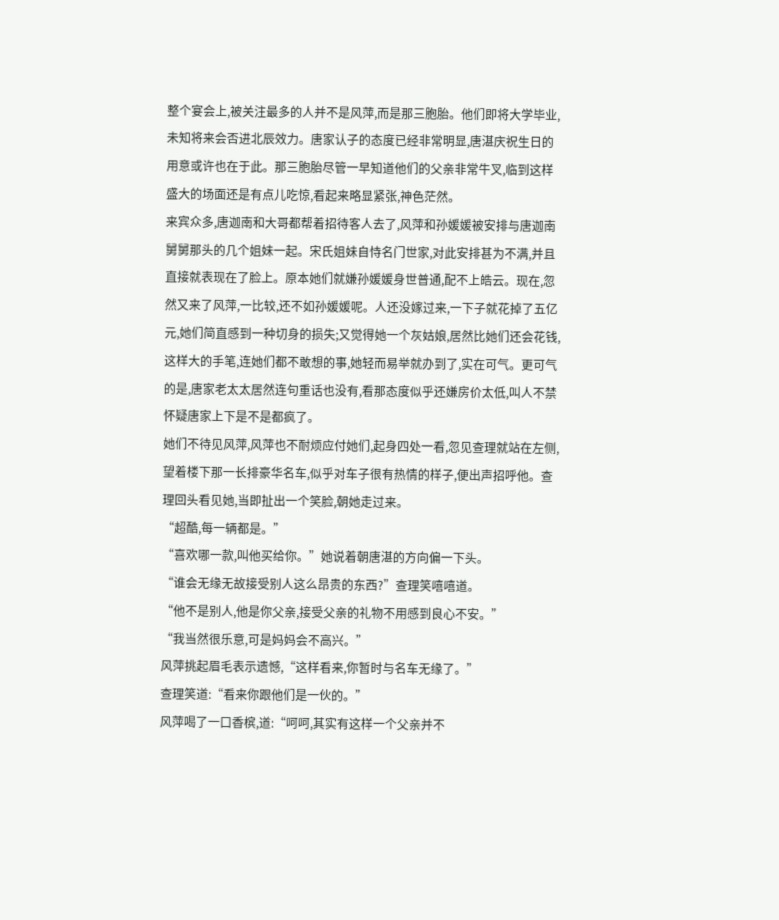整个宴会上,被关注最多的人并不是风萍,而是那三胞胎。他们即将大学毕业,未知将来会否进北辰效力。唐家认子的态度已经非常明显,唐湛庆祝生日的用意或许也在于此。那三胞胎尽管一早知道他们的父亲非常牛叉,临到这样盛大的场面还是有点儿吃惊,看起来略显紧张,神色茫然。
来宾众多,唐迦南和大哥都帮着招待客人去了,风萍和孙媛媛被安排与唐迦南舅舅那头的几个姐妹一起。宋氏姐妹自恃名门世家,对此安排甚为不满,并且直接就表现在了脸上。原本她们就嫌孙媛媛身世普通,配不上皓云。现在,忽然又来了风萍,一比较,还不如孙媛媛呢。人还没嫁过来,一下子就花掉了五亿元,她们简直感到一种切身的损失;又觉得她一个灰姑娘,居然比她们还会花钱,这样大的手笔,连她们都不敢想的事,她轻而易举就办到了,实在可气。更可气的是,唐家老太太居然连句重话也没有,看那态度似乎还嫌房价太低,叫人不禁怀疑唐家上下是不是都疯了。
她们不待见风萍,风萍也不耐烦应付她们,起身四处一看,忽见查理就站在左侧,望着楼下那一长排豪华名车,似乎对车子很有热情的样子,便出声招呼他。查理回头看见她,当即扯出一个笑脸,朝她走过来。
“超酷,每一辆都是。”
“喜欢哪一款,叫他买给你。”她说着朝唐湛的方向偏一下头。
“谁会无缘无故接受别人这么昂贵的东西?”查理笑嘻嘻道。
“他不是别人,他是你父亲,接受父亲的礼物不用感到良心不安。”
“我当然很乐意,可是妈妈会不高兴。”
风萍挑起眉毛表示遗憾,“这样看来,你暂时与名车无缘了。”
查理笑道:“看来你跟他们是一伙的。”
风萍喝了一口香槟,道:“呵呵,其实有这样一个父亲并不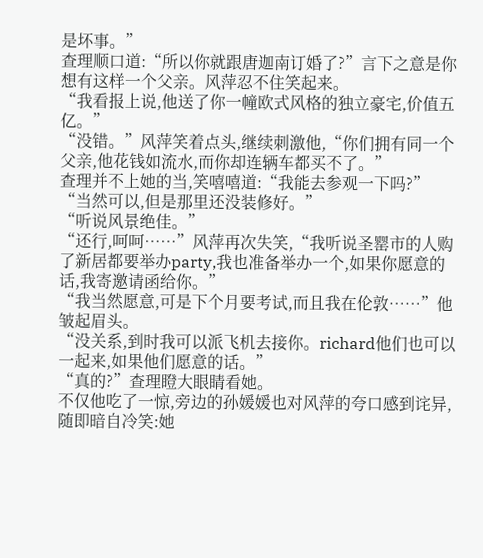是坏事。”
查理顺口道:“所以你就跟唐迦南订婚了?”言下之意是你想有这样一个父亲。风萍忍不住笑起来。
“我看报上说,他送了你一幢欧式风格的独立豪宅,价值五亿。”
“没错。”风萍笑着点头,继续刺激他,“你们拥有同一个父亲,他花钱如流水,而你却连辆车都买不了。”
查理并不上她的当,笑嘻嘻道:“我能去参观一下吗?”
“当然可以,但是那里还没装修好。”
“听说风景绝佳。”
“还行,呵呵……”风萍再次失笑,“我听说圣罂市的人购了新居都要举办party,我也准备举办一个,如果你愿意的话,我寄邀请函给你。”
“我当然愿意,可是下个月要考试,而且我在伦敦……”他皱起眉头。
“没关系,到时我可以派飞机去接你。richard他们也可以一起来,如果他们愿意的话。”
“真的?”查理瞪大眼睛看她。
不仅他吃了一惊,旁边的孙媛媛也对风萍的夸口感到诧异,随即暗自冷笑:她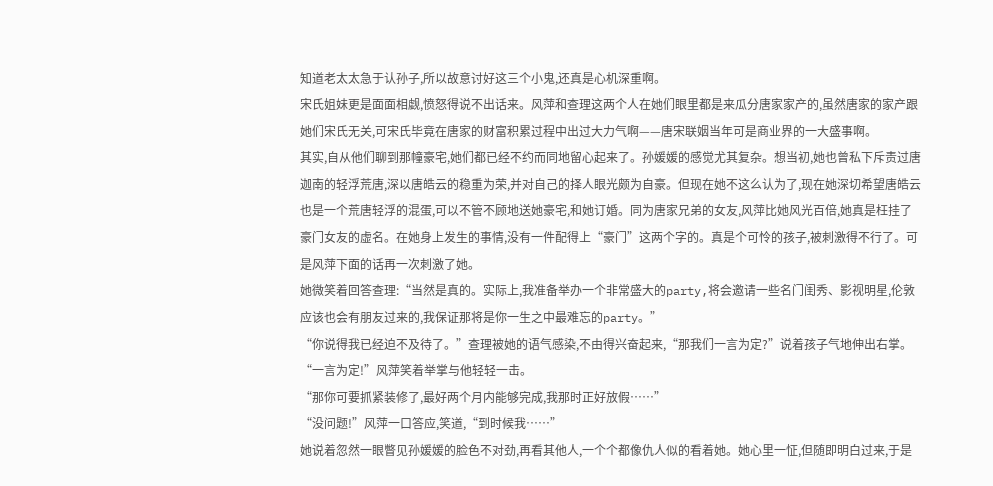知道老太太急于认孙子,所以故意讨好这三个小鬼,还真是心机深重啊。
宋氏姐妹更是面面相觑,愤怒得说不出话来。风萍和查理这两个人在她们眼里都是来瓜分唐家家产的,虽然唐家的家产跟她们宋氏无关,可宋氏毕竟在唐家的财富积累过程中出过大力气啊——唐宋联姻当年可是商业界的一大盛事啊。
其实,自从他们聊到那幢豪宅,她们都已经不约而同地留心起来了。孙媛媛的感觉尤其复杂。想当初,她也曾私下斥责过唐迦南的轻浮荒唐,深以唐皓云的稳重为荣,并对自己的择人眼光颇为自豪。但现在她不这么认为了,现在她深切希望唐皓云也是一个荒唐轻浮的混蛋,可以不管不顾地送她豪宅,和她订婚。同为唐家兄弟的女友,风萍比她风光百倍,她真是枉挂了豪门女友的虚名。在她身上发生的事情,没有一件配得上“豪门”这两个字的。真是个可怜的孩子,被刺激得不行了。可是风萍下面的话再一次刺激了她。
她微笑着回答查理:“当然是真的。实际上,我准备举办一个非常盛大的party,将会邀请一些名门闺秀、影视明星,伦敦应该也会有朋友过来的,我保证那将是你一生之中最难忘的party。”
“你说得我已经迫不及待了。”查理被她的语气感染,不由得兴奋起来,“那我们一言为定?”说着孩子气地伸出右掌。
“一言为定!”风萍笑着举掌与他轻轻一击。
“那你可要抓紧装修了,最好两个月内能够完成,我那时正好放假……”
“没问题!”风萍一口答应,笑道,“到时候我……”
她说着忽然一眼瞥见孙媛媛的脸色不对劲,再看其他人,一个个都像仇人似的看着她。她心里一怔,但随即明白过来,于是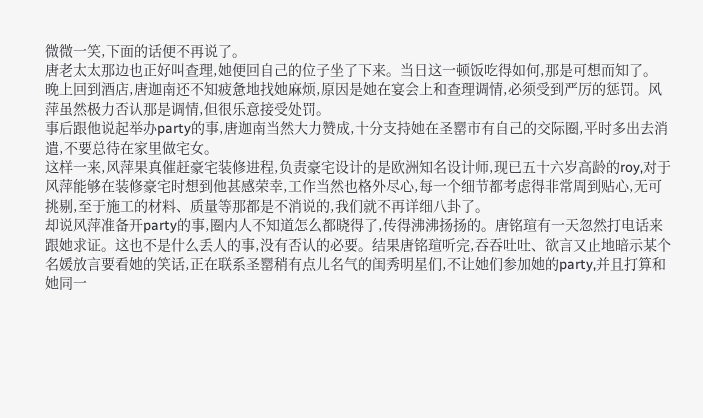微微一笑,下面的话便不再说了。
唐老太太那边也正好叫查理,她便回自己的位子坐了下来。当日这一顿饭吃得如何,那是可想而知了。
晚上回到酒店,唐迦南还不知疲惫地找她麻烦,原因是她在宴会上和查理调情,必须受到严厉的惩罚。风萍虽然极力否认那是调情,但很乐意接受处罚。
事后跟他说起举办party的事,唐迦南当然大力赞成,十分支持她在圣罂市有自己的交际圈,平时多出去消遣,不要总待在家里做宅女。
这样一来,风萍果真催赶豪宅装修进程,负责豪宅设计的是欧洲知名设计师,现已五十六岁高龄的roy,对于风萍能够在装修豪宅时想到他甚感荣幸,工作当然也格外尽心,每一个细节都考虑得非常周到贴心,无可挑剔,至于施工的材料、质量等那都是不消说的,我们就不再详细八卦了。
却说风萍准备开party的事,圈内人不知道怎么都晓得了,传得沸沸扬扬的。唐铭瑄有一天忽然打电话来跟她求证。这也不是什么丢人的事,没有否认的必要。结果唐铭瑄听完,吞吞吐吐、欲言又止地暗示某个名媛放言要看她的笑话,正在联系圣罂稍有点儿名气的闺秀明星们,不让她们参加她的party,并且打算和她同一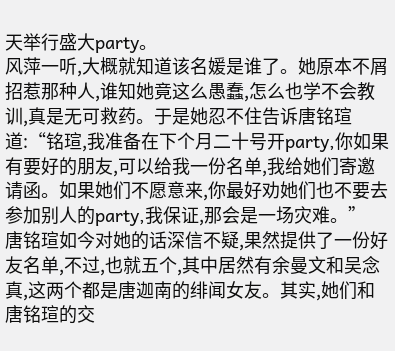天举行盛大party。
风萍一听,大概就知道该名媛是谁了。她原本不屑招惹那种人,谁知她竟这么愚蠢,怎么也学不会教训,真是无可救药。于是她忍不住告诉唐铭瑄道:“铭瑄,我准备在下个月二十号开party,你如果有要好的朋友,可以给我一份名单,我给她们寄邀请函。如果她们不愿意来,你最好劝她们也不要去参加别人的party,我保证,那会是一场灾难。”
唐铭瑄如今对她的话深信不疑,果然提供了一份好友名单,不过,也就五个,其中居然有余曼文和吴念真,这两个都是唐迦南的绯闻女友。其实,她们和唐铭瑄的交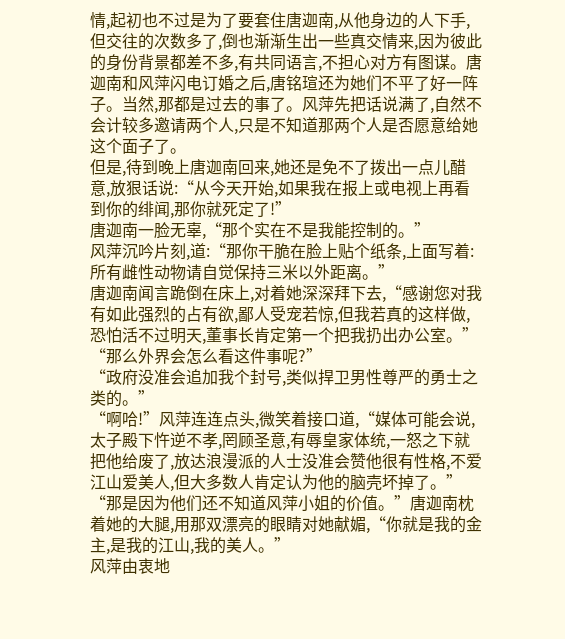情,起初也不过是为了要套住唐迦南,从他身边的人下手,但交往的次数多了,倒也渐渐生出一些真交情来,因为彼此的身份背景都差不多,有共同语言,不担心对方有图谋。唐迦南和风萍闪电订婚之后,唐铭瑄还为她们不平了好一阵子。当然,那都是过去的事了。风萍先把话说满了,自然不会计较多邀请两个人,只是不知道那两个人是否愿意给她这个面子了。
但是,待到晚上唐迦南回来,她还是免不了拨出一点儿醋意,放狠话说:“从今天开始,如果我在报上或电视上再看到你的绯闻,那你就死定了!”
唐迦南一脸无辜,“那个实在不是我能控制的。”
风萍沉吟片刻,道:“那你干脆在脸上贴个纸条,上面写着:所有雌性动物请自觉保持三米以外距离。”
唐迦南闻言跪倒在床上,对着她深深拜下去,“感谢您对我有如此强烈的占有欲,鄙人受宠若惊,但我若真的这样做,恐怕活不过明天,董事长肯定第一个把我扔出办公室。”
“那么外界会怎么看这件事呢?”
“政府没准会追加我个封号,类似捍卫男性尊严的勇士之类的。”
“啊哈!”风萍连连点头,微笑着接口道,“媒体可能会说,太子殿下忤逆不孝,罔顾圣意,有辱皇家体统,一怒之下就把他给废了,放达浪漫派的人士没准会赞他很有性格,不爱江山爱美人,但大多数人肯定认为他的脑壳坏掉了。”
“那是因为他们还不知道风萍小姐的价值。”唐迦南枕着她的大腿,用那双漂亮的眼睛对她献媚,“你就是我的金主,是我的江山,我的美人。”
风萍由衷地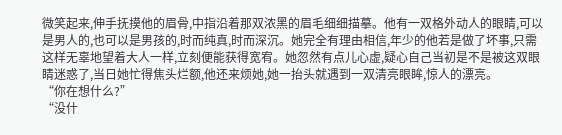微笑起来,伸手抚摸他的眉骨,中指沿着那双浓黑的眉毛细细描摹。他有一双格外动人的眼睛,可以是男人的,也可以是男孩的,时而纯真,时而深沉。她完全有理由相信,年少的他若是做了坏事,只需这样无辜地望着大人一样,立刻便能获得宽宥。她忽然有点儿心虚,疑心自己当初是不是被这双眼睛迷惑了,当日她忙得焦头烂额,他还来烦她,她一抬头就遇到一双清亮眼眸,惊人的漂亮。
“你在想什么?”
“没什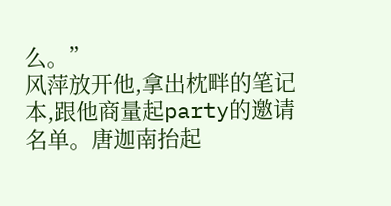么。”
风萍放开他,拿出枕畔的笔记本,跟他商量起party的邀请名单。唐迦南抬起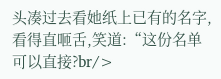头凑过去看她纸上已有的名字,看得直咂舌,笑道:“这份名单可以直接?br/>